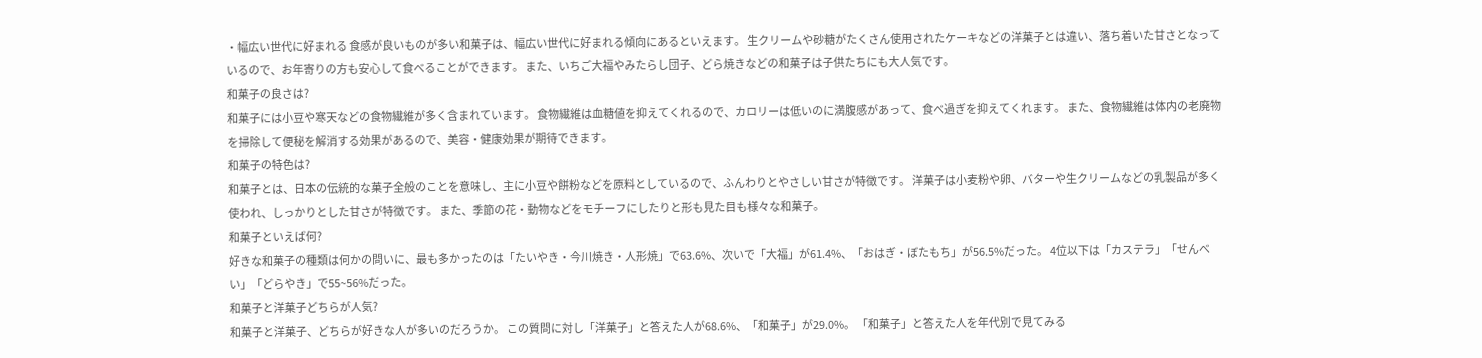・幅広い世代に好まれる 食感が良いものが多い和菓子は、幅広い世代に好まれる傾向にあるといえます。 生クリームや砂糖がたくさん使用されたケーキなどの洋菓子とは違い、落ち着いた甘さとなっているので、お年寄りの方も安心して食べることができます。 また、いちご大福やみたらし団子、どら焼きなどの和菓子は子供たちにも大人気です。
和菓子の良さは?
和菓子には小豆や寒天などの食物繊維が多く含まれています。 食物繊維は血糖値を抑えてくれるので、カロリーは低いのに満腹感があって、食べ過ぎを抑えてくれます。 また、食物繊維は体内の老廃物を掃除して便秘を解消する効果があるので、美容・健康効果が期待できます。
和菓子の特色は?
和菓子とは、日本の伝統的な菓子全般のことを意味し、主に小豆や餅粉などを原料としているので、ふんわりとやさしい甘さが特徴です。 洋菓子は小麦粉や卵、バターや生クリームなどの乳製品が多く使われ、しっかりとした甘さが特徴です。 また、季節の花・動物などをモチーフにしたりと形も見た目も様々な和菓子。
和菓子といえば何?
好きな和菓子の種類は何かの問いに、最も多かったのは「たいやき・今川焼き・人形焼」で63.6%、次いで「大福」が61.4%、「おはぎ・ぼたもち」が56.5%だった。 4位以下は「カステラ」「せんべい」「どらやき」で55~56%だった。
和菓子と洋菓子どちらが人気?
和菓子と洋菓子、どちらが好きな人が多いのだろうか。 この質問に対し「洋菓子」と答えた人が68.6%、「和菓子」が29.0%。 「和菓子」と答えた人を年代別で見てみる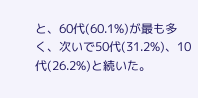と、60代(60.1%)が最も多く、次いで50代(31.2%)、10代(26.2%)と続いた。